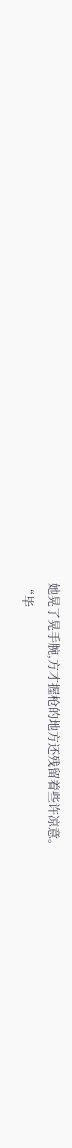她晃了晃手腕,方才握枪的地方还残留着些许凉意。
“毕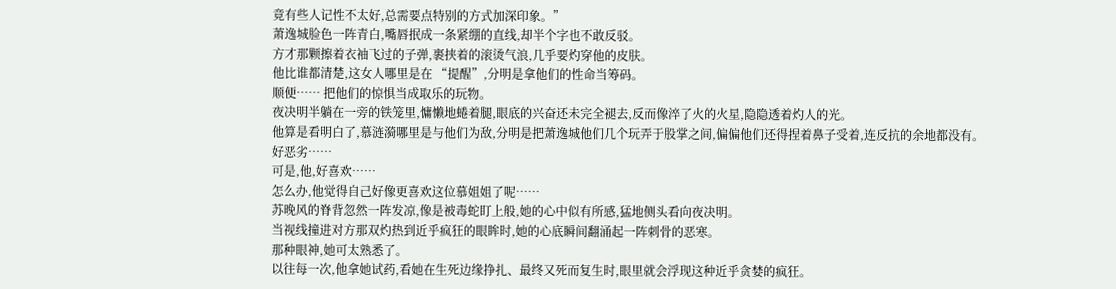竟有些人记性不太好,总需要点特别的方式加深印象。”
萧逸城脸色一阵青白,嘴唇抿成一条紧绷的直线,却半个字也不敢反驳。
方才那颗擦着衣袖飞过的子弹,裹挟着的滚烫气浪,几乎要灼穿他的皮肤。
他比谁都清楚,这女人哪里是在 “提醒”,分明是拿他们的性命当筹码。
顺便…… 把他们的惊惧当成取乐的玩物。
夜决明半躺在一旁的铁笼里,慵懒地蜷着腿,眼底的兴奋还未完全褪去,反而像淬了火的火星,隐隐透着灼人的光。
他算是看明白了,慕涟漪哪里是与他们为敌,分明是把萧逸城他们几个玩弄于股掌之间,偏偏他们还得捏着鼻子受着,连反抗的余地都没有。
好恶劣……
可是,他,好喜欢……
怎么办,他觉得自己好像更喜欢这位慕姐姐了呢……
苏晚风的脊背忽然一阵发凉,像是被毒蛇盯上般,她的心中似有所感,猛地侧头看向夜决明。
当视线撞进对方那双灼热到近乎疯狂的眼眸时,她的心底瞬间翻涌起一阵刺骨的恶寒。
那种眼神,她可太熟悉了。
以往每一次,他拿她试药,看她在生死边缘挣扎、最终又死而复生时,眼里就会浮现这种近乎贪婪的疯狂。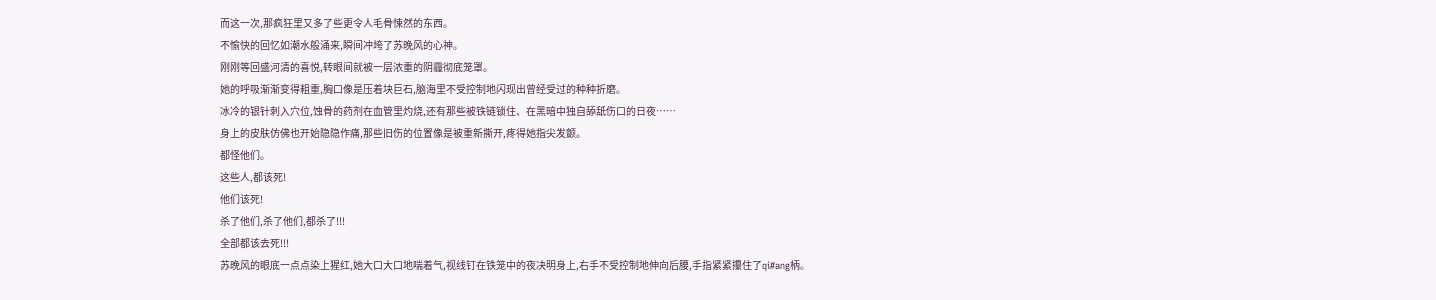而这一次,那疯狂里又多了些更令人毛骨悚然的东西。
不愉快的回忆如潮水般涌来,瞬间冲垮了苏晚风的心神。
刚刚等回盛河清的喜悦,转眼间就被一层浓重的阴霾彻底笼罩。
她的呼吸渐渐变得粗重,胸口像是压着块巨石,脑海里不受控制地闪现出曾经受过的种种折磨。
冰冷的银针刺入穴位,蚀骨的药剂在血管里灼烧,还有那些被铁链锁住、在黑暗中独自舔舐伤口的日夜……
身上的皮肤仿佛也开始隐隐作痛,那些旧伤的位置像是被重新撕开,疼得她指尖发颤。
都怪他们。
这些人,都该死!
他们该死!
杀了他们,杀了他们,都杀了!!!
全部都该去死!!!
苏晚风的眼底一点点染上猩红,她大口大口地喘着气,视线钉在铁笼中的夜决明身上,右手不受控制地伸向后腰,手指紧紧攥住了qi#ang柄。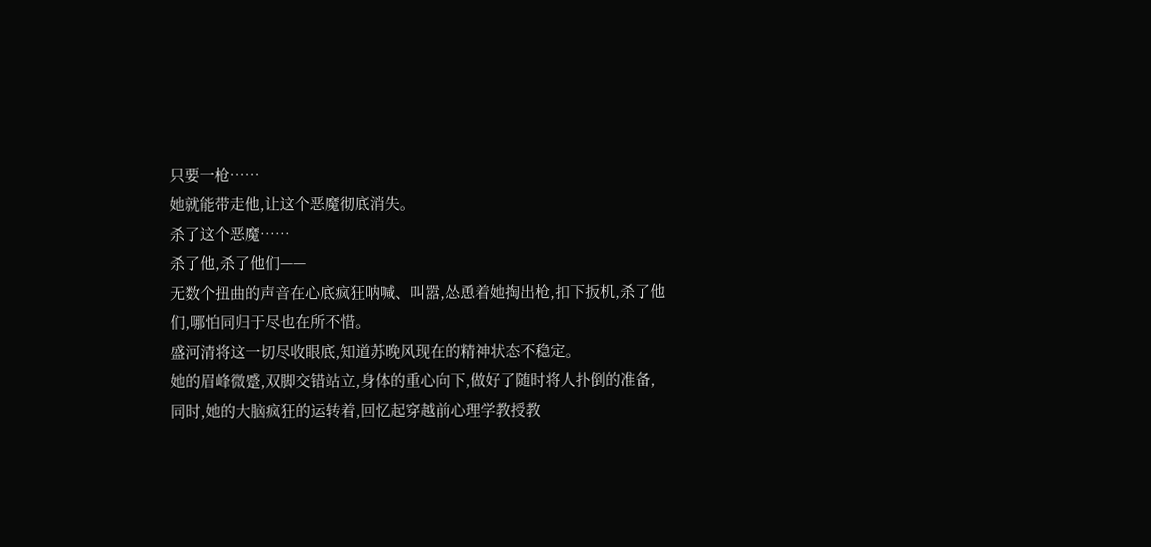只要一枪……
她就能带走他,让这个恶魔彻底消失。
杀了这个恶魔……
杀了他,杀了他们——
无数个扭曲的声音在心底疯狂呐喊、叫嚣,怂恿着她掏出枪,扣下扳机,杀了他们,哪怕同归于尽也在所不惜。
盛河清将这一切尽收眼底,知道苏晚风现在的精神状态不稳定。
她的眉峰微蹙,双脚交错站立,身体的重心向下,做好了随时将人扑倒的准备,同时,她的大脑疯狂的运转着,回忆起穿越前心理学教授教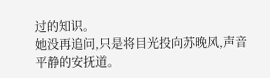过的知识。
她没再追问,只是将目光投向苏晚风,声音平静的安抚道。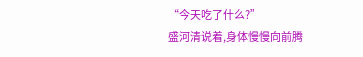“今天吃了什么?”
盛河清说着,身体慢慢向前腾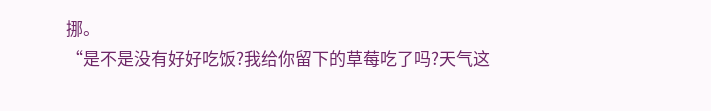挪。
“是不是没有好好吃饭?我给你留下的草莓吃了吗?天气这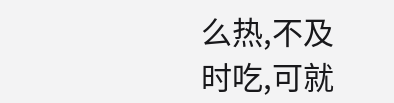么热,不及时吃,可就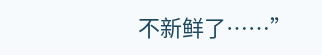不新鲜了……”